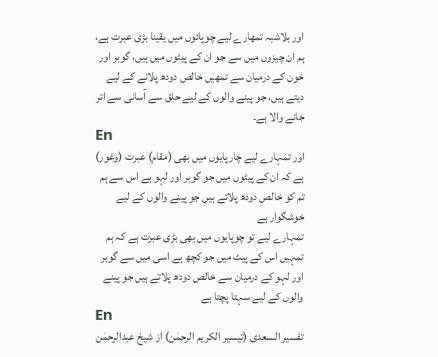اور بلاشبہ تمھارے لیے چوپائوں میں یقینا بڑی عبرت ہے، ہم ان چیزوں میں سے جو ان کے پیٹوں میں ہیں، گوبر اور خون کے درمیان سے تمھیں خالص دودھ پلانے کے لیے دیتے ہیں، جو پینے والوں کے لیے حلق سے آسانی سے اتر جانے والا ہے۔
En
اور تمہارے لیے چارپایوں میں بھی (مقام) عبرت (وغور) ہے کہ ان کے پیٹوں میں جو گوبر اور لہو ہے اس سے ہم تم کو خالص دودھ پلاتے ہیں جو پینے والوں کے لیے خوشگوار ہے
تمہارے لیے تو چوپایوں میں بھی بڑی عبرت ہے کہ ہم تمہیں اس کے پیٹ میں جو کچھ ہے اسی میں سے گوبر اور لہو کے درمیان سے خالص دودھ پلاتے ہیں جو پینے والوں کے لیے سہتا پچتا ہے
En
تفسیر السعدی (تیسیر الکریم الرحمٰن) از شیخ عبدالرحمٰن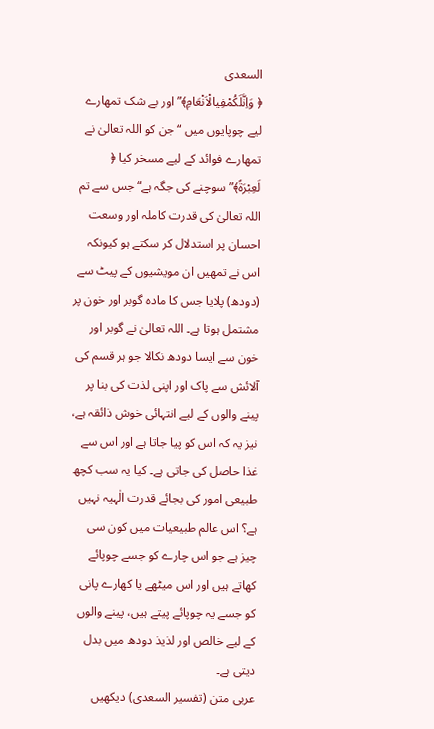السعدی
﴿ وَاِنَّلَكُمْفِیالْاَنْعَامِ﴾”اور بے شک تمھارے لیے چوپایوں میں “ جن کو اللہ تعالیٰ نے تمھارے فوائد کے لیے مسخر کیا ﴿ لَعِبْرَةً﴾”سوچنے کی جگہ ہے“ جس سے تم اللہ تعالیٰ کی قدرت کاملہ اور وسعت احسان پر استدلال کر سکتے ہو کیونکہ اس نے تمھیں ان مویشیوں کے پیٹ سے (دودھ) پلایا جس کا مادہ گوبر اور خون پر مشتمل ہوتا ہے۔ اللہ تعالیٰ نے گوبر اور خون سے ایسا دودھ نکالا جو ہر قسم کی آلائش سے پاک اور اپنی لذت کی بنا پر پینے والوں کے لیے انتہائی خوش ذائقہ ہے، نیز یہ کہ اس کو پیا جاتا ہے اور اس سے غذا حاصل کی جاتی ہے۔ کیا یہ سب کچھ طبیعی امور کی بجائے قدرت الٰہیہ نہیں ہے؟ اس عالم طبیعیات میں کون سی چیز ہے جو اس چارے کو جسے چوپائے کھاتے ہیں اور اس میٹھے یا کھارے پانی کو جسے یہ چوپائے پیتے ہیں، پینے والوں کے لیے خالص اور لذیذ دودھ میں بدل دیتی ہے۔
عربی متن (تفسیر السعدی) دیکھیں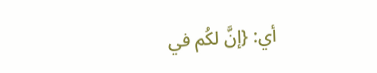أي: {إنَّ لكُم في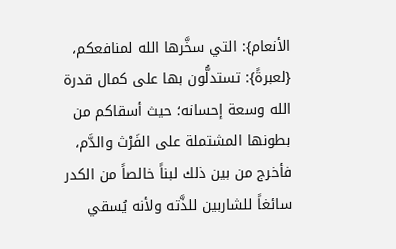الأنعام}: التي سخَّرها الله لمنافعكم، {لعبرةً}: تستدلُّون بها على كمال قدرة الله وسعة إحسانه؛ حيث أسقاكم من بطونها المشتملة على الفَرْث والدَّم، فأخرج من بين ذلك لبناً خالصاً من الكدر سائغاً للشاربين للذَّته ولأنه يُسقي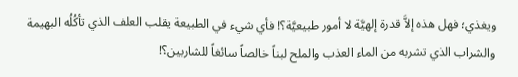ويغذي؛ فهل هذه إلاَّ قدرة إلهيَّة لا أمور طبيعيَّة؟! فأي شيء في الطبيعة يقلب العلف الذي تأكُلُه البهيمة والشراب الذي تشربه من الماء العذب والملح لبناً خالصاً سائغاً للشاربين؟!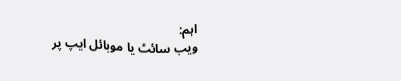اہم:
ویب سائٹ یا موبائل ایپ پر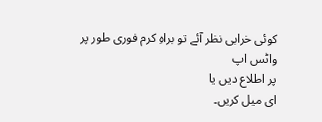کوئی خرابی نظر آئے تو براہِ کرم فوری طور پر
واٹس اپ
پر اطلاع دیں یا
ای میل کریں۔